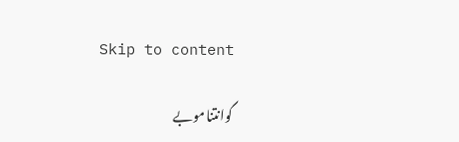Skip to content

گوانتناموبے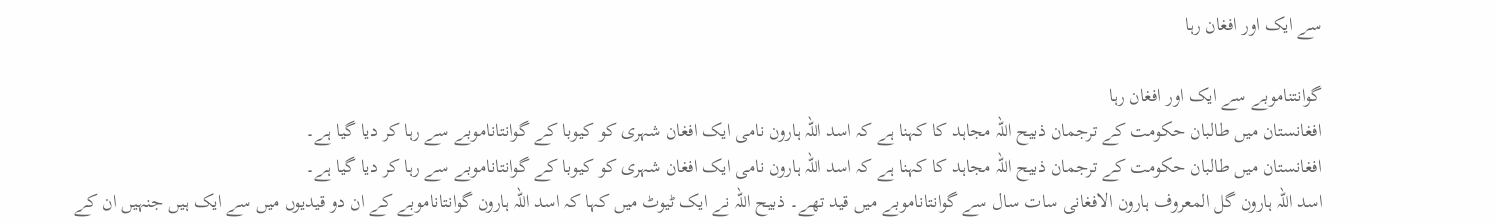سے ایک اور افغان رہا

گوانتناموبے سے ایک اور افغان رہا
افغانستان میں طالبان حکومت کے ترجمان ذبیح اللہ مجاہد کا کہنا ہے کہ اسد اللہ ہارون نامی ایک افغان شہری کو کیوبا کے گوانتاناموبے سے رہا کر دیا گیا ہے۔
افغانستان میں طالبان حکومت کے ترجمان ذبیح اللہ مجاہد کا کہنا ہے کہ اسد اللہ ہارون نامی ایک افغان شہری کو کیوبا کے گوانتاناموبے سے رہا کر دیا گیا ہے۔
اسد اللہ ہارون گل المعروف ہارون الافغانی سات سال سے گوانتاناموبے میں قید تھے۔ ذبیح اللہ نے ایک ٹیوٹ میں کہا کہ اسد اللہ ہارون گوانتاناموبے کے ان دو قیدیوں میں سے ایک ہیں جنہیں ان کے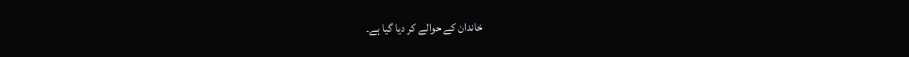خاندان کے حوالے کر دیا گیا ہے۔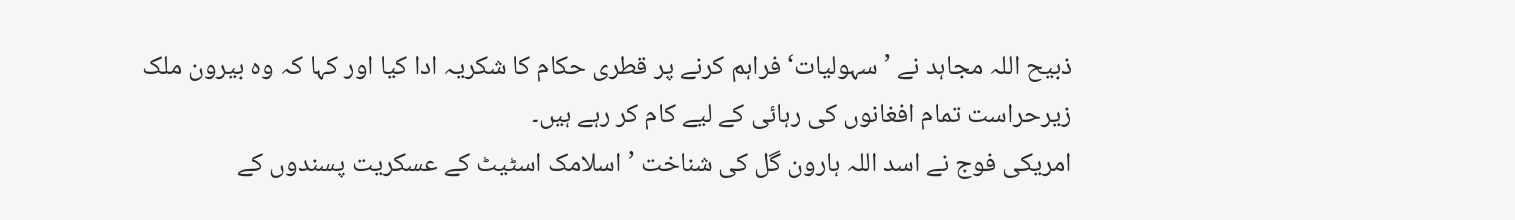ذبیح اللہ مجاہد نے ’سہولیات‘ فراہم کرنے پر قطری حکام کا شکریہ ادا کیا اور کہا کہ وہ بیرون ملک زیرحراست تمام افغانوں کی رہائی کے لیے کام کر رہے ہیں۔
امریکی فوج نے اسد اللہ ہارون گل کی شناخت ’اسلامک اسٹیٹ کے عسکریت پسندوں کے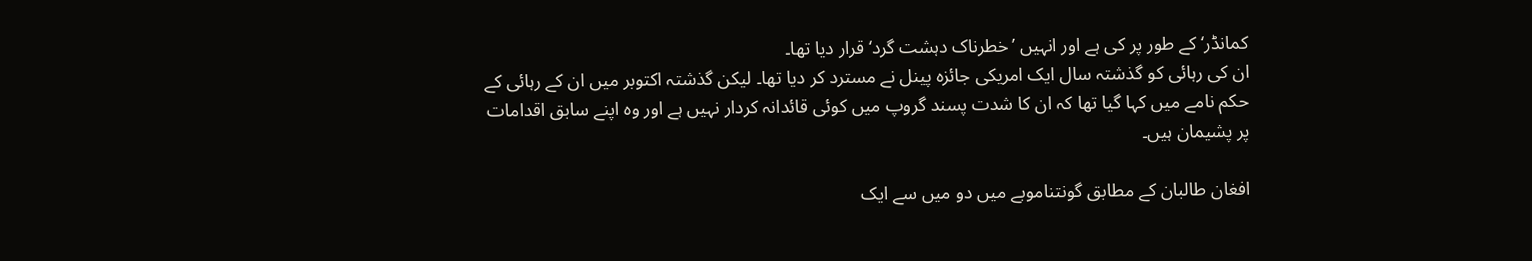کمانڈر‘ کے طور پر کی ہے اور انہیں ’خطرناک دہشت گرد‘ قرار دیا تھا۔
ان کی رہائی کو گذشتہ سال ایک امریکی جائزہ پینل نے مسترد کر دیا تھا۔ لیکن گذشتہ اکتوبر میں ان کے رہائی کے حکم نامے میں کہا گیا تھا کہ ان کا شدت پسند گروپ میں کوئی قائدانہ کردار نہیں ہے اور وہ اپنے سابق اقدامات پر پشیمان ہیں۔

افغان طالبان کے مطابق گونتناموبے میں دو میں سے ایک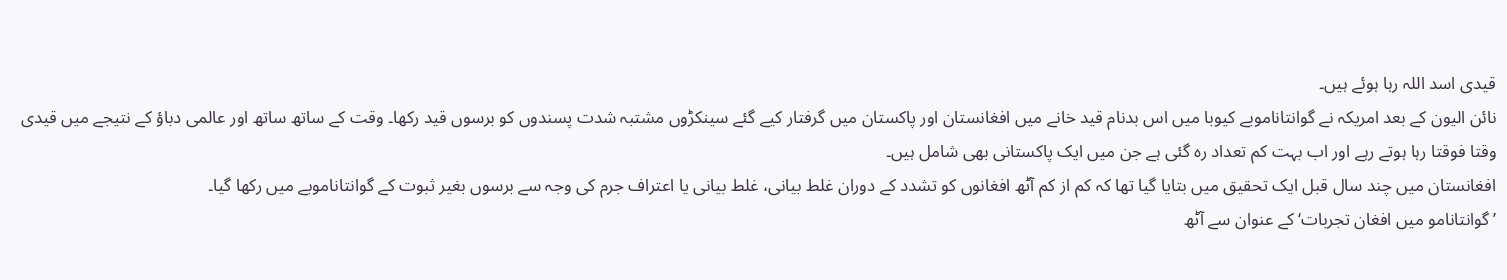قیدی اسد اللہ رہا ہوئے ہیں۔
نائن الیون کے بعد امریکہ نے گوانتاناموبے کیوبا میں اس بدنام قید خانے میں افغانستان اور پاکستان میں گرفتار کیے گئے سینکڑوں مشتبہ شدت پسندوں کو برسوں قید رکھا۔ وقت کے ساتھ ساتھ اور عالمی دباؤ کے نتیجے میں قیدی وقتا فوقتا رہا ہوتے رہے اور اب بہت کم تعداد رہ گئی ہے جن میں ایک پاکستانی بھی شامل ہیں۔
افغانستان میں چند سال قبل ایک تحقیق میں بتایا گیا تھا کہ کم از کم آٹھ افغانوں کو تشدد کے دوران غلط بیانی، غلط بیانی یا اعتراف جرم کی وجہ سے برسوں بغیر ثبوت کے گوانتاناموبے میں رکھا گیا۔
’گوانتانامو میں افغان تجربات‘ کے عنوان سے آٹھ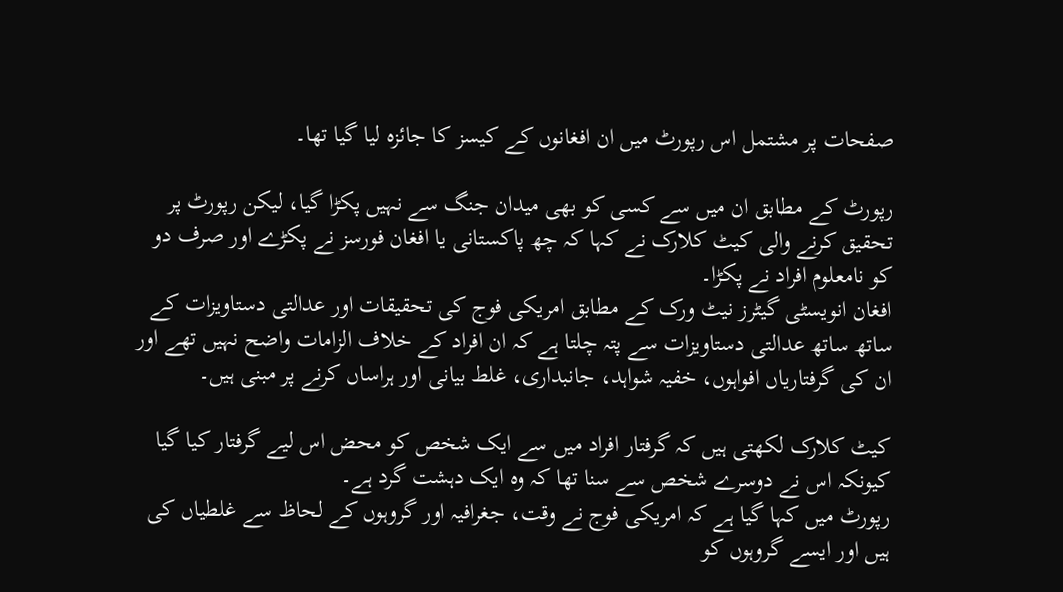صفحات پر مشتمل اس رپورٹ میں ان افغانوں کے کیسز کا جائزہ لیا گیا تھا۔

رپورٹ کے مطابق ان میں سے کسی کو بھی میدان جنگ سے نہیں پکڑا گیا، لیکن رپورٹ پر تحقیق کرنے والی کیٹ کلارک نے کہا کہ چھ پاکستانی یا افغان فورسز نے پکڑے اور صرف دو کو نامعلوم افراد نے پکڑا۔
افغان انویسٹی گیٹرز نیٹ ورک کے مطابق امریکی فوج کی تحقیقات اور عدالتی دستاویزات کے ساتھ ساتھ عدالتی دستاویزات سے پتہ چلتا ہے کہ ان افراد کے خلاف الزامات واضح نہیں تھے اور ان کی گرفتاریاں افواہوں، خفیہ شواہد، جانبداری، غلط بیانی اور ہراساں کرنے پر مبنی ہیں۔

کیٹ کلارک لکھتی ہیں کہ گرفتار افراد میں سے ایک شخص کو محض اس لیے گرفتار کیا گیا کیونکہ اس نے دوسرے شخص سے سنا تھا کہ وہ ایک دہشت گرد ہے۔
رپورٹ میں کہا گیا ہے کہ امریکی فوج نے وقت، جغرافیہ اور گروہوں کے لحاظ سے غلطیاں کی ہیں اور ایسے گروہوں کو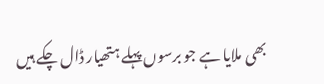بھی ملایا ہے جو برسوں پہلے ہتھیار ڈال چکے ہیں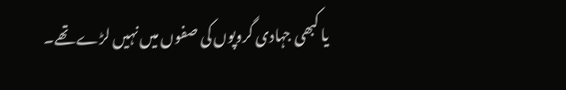یا کبھی جہادی گروپوں کی صفوں میں نہیں لڑے تھے۔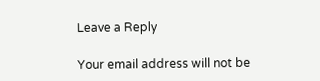Leave a Reply

Your email address will not be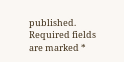published. Required fields are marked *